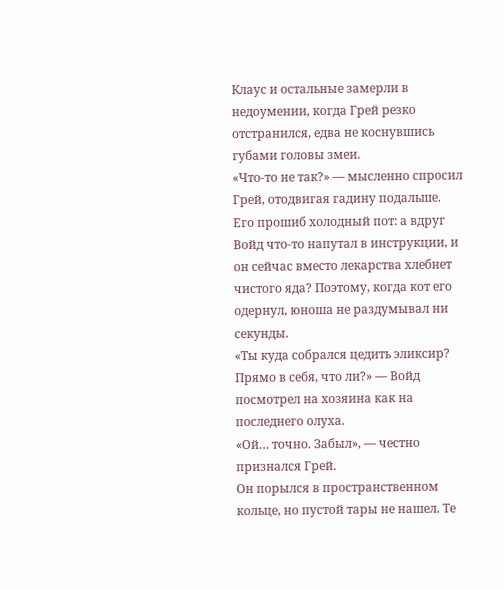Клаус и остальные замерли в недоумении, когда Грей резко отстранился, едва не коснувшись губами головы змеи.
«Что-то не так?» — мысленно спросил Грей, отодвигая гадину подальше.
Его прошиб холодный пот: а вдруг Войд что-то напутал в инструкции, и он сейчас вместо лекарства хлебнет чистого яда? Поэтому, когда кот его одернул, юноша не раздумывал ни секунды.
«Ты куда собрался цедить эликсир? Прямо в себя, что ли?» — Войд посмотрел на хозяина как на последнего олуха.
«Ой… точно. Забыл», — честно признался Грей.
Он порылся в пространственном кольце, но пустой тары не нашел. Те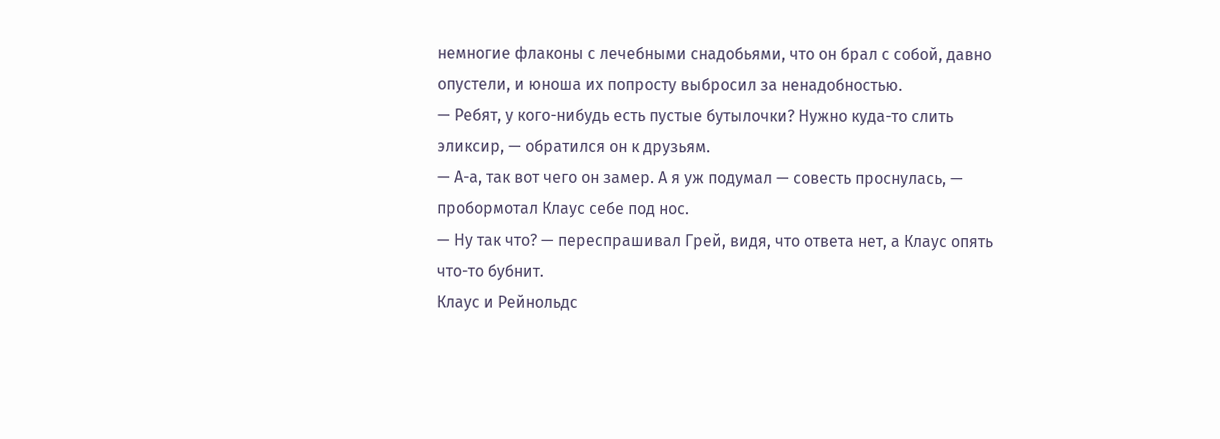немногие флаконы с лечебными снадобьями, что он брал с собой, давно опустели, и юноша их попросту выбросил за ненадобностью.
— Ребят, у кого-нибудь есть пустые бутылочки? Нужно куда-то слить эликсир, — обратился он к друзьям.
— А-а, так вот чего он замер. А я уж подумал — совесть проснулась, — пробормотал Клаус себе под нос.
— Ну так что? — переспрашивал Грей, видя, что ответа нет, а Клаус опять что-то бубнит.
Клаус и Рейнольдс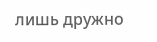лишь дружно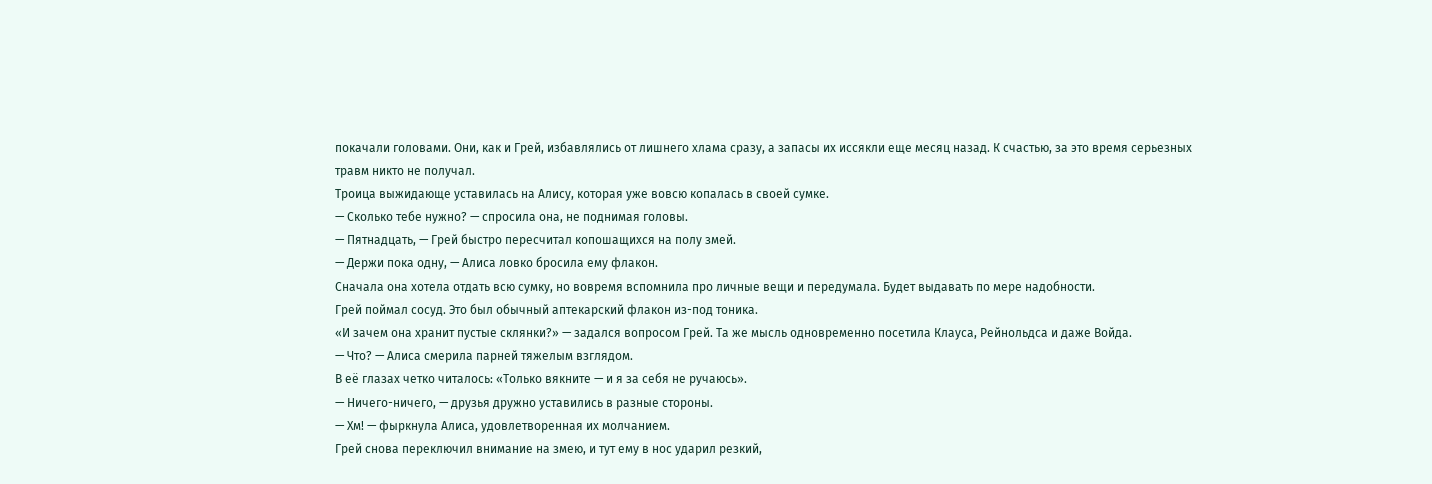покачали головами. Они, как и Грей, избавлялись от лишнего хлама сразу, а запасы их иссякли еще месяц назад. К счастью, за это время серьезных травм никто не получал.
Троица выжидающе уставилась на Алису, которая уже вовсю копалась в своей сумке.
— Сколько тебе нужно? — спросила она, не поднимая головы.
— Пятнадцать, — Грей быстро пересчитал копошащихся на полу змей.
— Держи пока одну, — Алиса ловко бросила ему флакон.
Сначала она хотела отдать всю сумку, но вовремя вспомнила про личные вещи и передумала. Будет выдавать по мере надобности.
Грей поймал сосуд. Это был обычный аптекарский флакон из-под тоника.
«И зачем она хранит пустые склянки?» — задался вопросом Грей. Та же мысль одновременно посетила Клауса, Рейнольдса и даже Войда.
— Что? — Алиса смерила парней тяжелым взглядом.
В её глазах четко читалось: «Только вякните — и я за себя не ручаюсь».
— Ничего-ничего, — друзья дружно уставились в разные стороны.
— Хм! — фыркнула Алиса, удовлетворенная их молчанием.
Грей снова переключил внимание на змею, и тут ему в нос ударил резкий,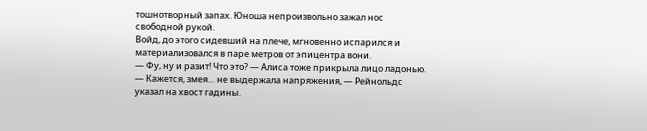тошнотворный запах. Юноша непроизвольно зажал нос свободной рукой.
Войд, до этого сидевший на плече, мгновенно испарился и материализовался в паре метров от эпицентра вони.
— Фу, ну и разит! Что это? — Алиса тоже прикрыла лицо ладонью.
— Кажется, змея… не выдержала напряжения, — Рейнольдс указал на хвост гадины.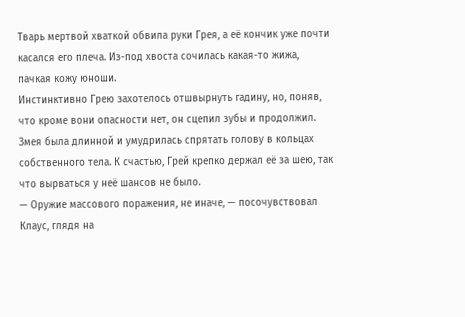Тварь мертвой хваткой обвила руки Грея, а её кончик уже почти касался его плеча. Из-под хвоста сочилась какая-то жижа, пачкая кожу юноши.
Инстинктивно Грею захотелось отшвырнуть гадину, но, поняв, что кроме вони опасности нет, он сцепил зубы и продолжил.
Змея была длинной и умудрилась спрятать голову в кольцах собственного тела. К счастью, Грей крепко держал её за шею, так что вырваться у неё шансов не было.
— Оружие массового поражения, не иначе, — посочувствовал Клаус, глядя на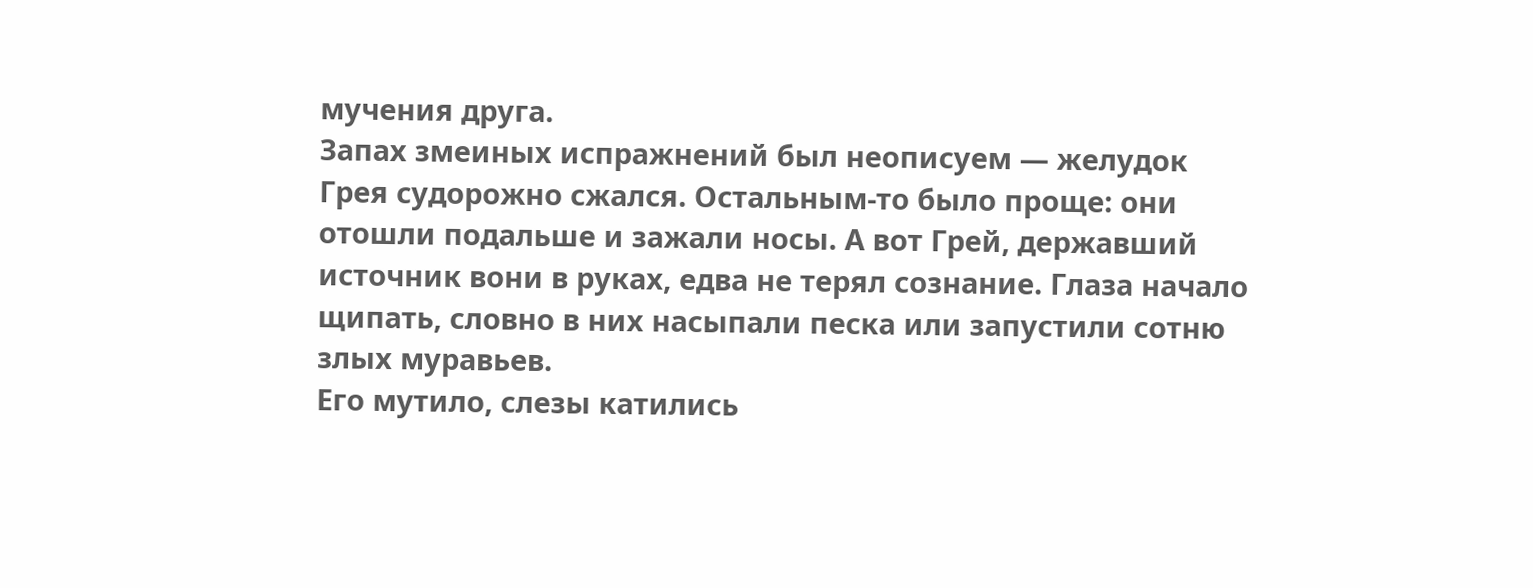мучения друга.
Запах змеиных испражнений был неописуем — желудок Грея судорожно сжался. Остальным-то было проще: они отошли подальше и зажали носы. А вот Грей, державший источник вони в руках, едва не терял сознание. Глаза начало щипать, словно в них насыпали песка или запустили сотню злых муравьев.
Его мутило, слезы катились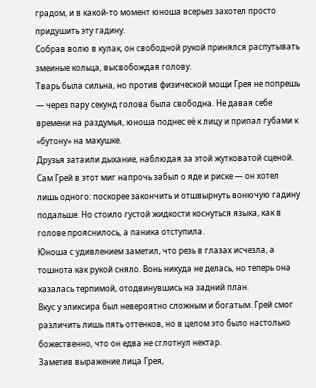градом, и в какой-то момент юноша всерьез захотел просто придушить эту гадину.
Собрав волю в кулак, он свободной рукой принялся распутывать змеиные кольца, высвобождая голову.
Тварь была сильна, но против физической мощи Грея не попрешь — через пару секунд голова была свободна. Не давая себе времени на раздумья, юноша поднес её к лицу и припал губами к «бутону» на макушке.
Друзья затаили дыхание, наблюдая за этой жутковатой сценой.
Сам Грей в этот миг напрочь забыл о яде и риске — он хотел лишь одного: поскорее закончить и отшвырнуть вонючую гадину подальше. Но стоило густой жидкости коснуться языка, как в голове прояснилось, а паника отступила.
Юноша с удивлением заметил, что резь в глазах исчезла, а тошнота как рукой сняло. Вонь никуда не делась, но теперь она казалась терпимой, отодвинувшись на задний план.
Вкус у эликсира был невероятно сложным и богатым. Грей смог различить лишь пять оттенков, но в целом это было настолько божественно, что он едва не сглотнул нектар.
Заметив выражение лица Грея,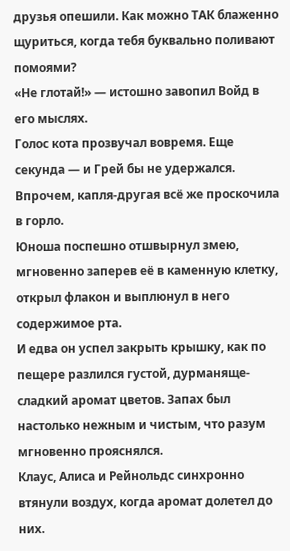друзья опешили. Как можно ТАК блаженно щуриться, когда тебя буквально поливают помоями?
«Не глотай!» — истошно завопил Войд в его мыслях.
Голос кота прозвучал вовремя. Еще секунда — и Грей бы не удержался. Впрочем, капля-другая всё же проскочила в горло.
Юноша поспешно отшвырнул змею, мгновенно заперев её в каменную клетку, открыл флакон и выплюнул в него содержимое рта.
И едва он успел закрыть крышку, как по пещере разлился густой, дурманяще-сладкий аромат цветов. Запах был настолько нежным и чистым, что разум мгновенно прояснялся.
Клаус, Алиса и Рейнольдс синхронно втянули воздух, когда аромат долетел до них.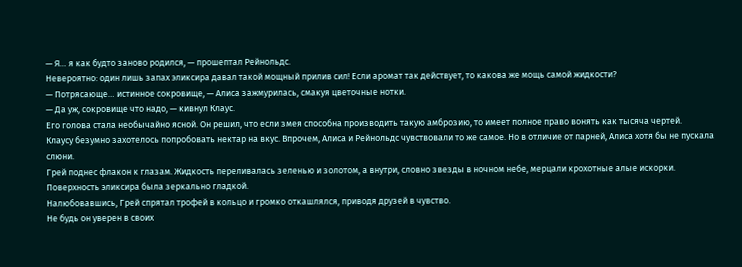— Я… я как будто заново родился, — прошептал Рейнольдс.
Невероятно: один лишь запах эликсира давал такой мощный прилив сил! Если аромат так действует, то какова же мощь самой жидкости?
— Потрясающе… истинное сокровище, — Алиса зажмурилась, смакуя цветочные нотки.
— Да уж, сокровище что надо, — кивнул Клаус.
Его голова стала необычайно ясной. Он решил, что если змея способна производить такую амброзию, то имеет полное право вонять как тысяча чертей.
Клаусу безумно захотелось попробовать нектар на вкус. Впрочем, Алиса и Рейнольдс чувствовали то же самое. Но в отличие от парней, Алиса хотя бы не пускала слюни.
Грей поднес флакон к глазам. Жидкость переливалась зеленью и золотом, а внутри, словно звезды в ночном небе, мерцали крохотные алые искорки. Поверхность эликсира была зеркально гладкой.
Налюбовавшись, Грей спрятал трофей в кольцо и громко откашлялся, приводя друзей в чувство.
Не будь он уверен в своих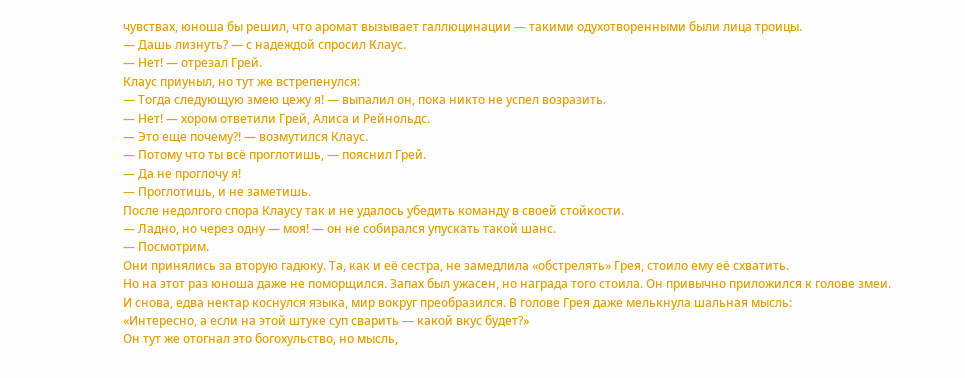чувствах, юноша бы решил, что аромат вызывает галлюцинации — такими одухотворенными были лица троицы.
— Дашь лизнуть? — с надеждой спросил Клаус.
— Нет! — отрезал Грей.
Клаус приуныл, но тут же встрепенулся:
— Тогда следующую змею цежу я! — выпалил он, пока никто не успел возразить.
— Нет! — хором ответили Грей, Алиса и Рейнольдс.
— Это еще почему?! — возмутился Клаус.
— Потому что ты всё проглотишь, — пояснил Грей.
— Да не проглочу я!
— Проглотишь, и не заметишь.
После недолгого спора Клаусу так и не удалось убедить команду в своей стойкости.
— Ладно, но через одну — моя! — он не собирался упускать такой шанс.
— Посмотрим.
Они принялись за вторую гадюку. Та, как и её сестра, не замедлила «обстрелять» Грея, стоило ему её схватить.
Но на этот раз юноша даже не поморщился. Запах был ужасен, но награда того стоила. Он привычно приложился к голове змеи.
И снова, едва нектар коснулся языка, мир вокруг преобразился. В голове Грея даже мелькнула шальная мысль:
«Интересно, а если на этой штуке суп сварить — какой вкус будет?»
Он тут же отогнал это богохульство, но мысль,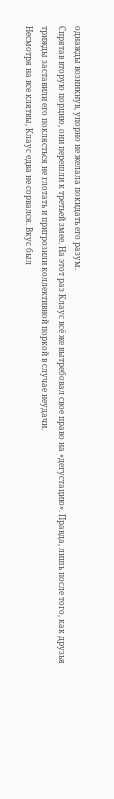однажды возникнув, упорно не желала покидать его разум.
Спрятав вторую порцию, они перешли к третьей змее. На этот раз Клаус всё же вытребовал свое право на «дегустацию». Правда, лишь после того, как друзья трижды заставили его поклясться не глотать и пригрозили коллективной поркой в случае неудачи.
Несмотря на все клятвы, Клаус едва не сорвался. Вкус был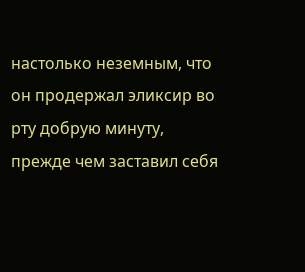настолько неземным, что он продержал эликсир во рту добрую минуту, прежде чем заставил себя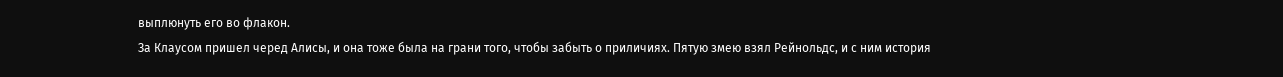выплюнуть его во флакон.
За Клаусом пришел черед Алисы, и она тоже была на грани того, чтобы забыть о приличиях. Пятую змею взял Рейнольдс, и с ним история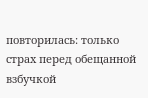повторилась: только страх перед обещанной взбучкой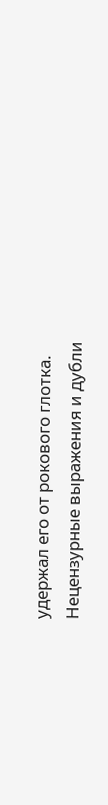удержал его от рокового глотка.
Нецензурные выражения и дубли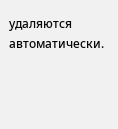удаляются автоматически.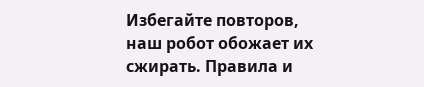Избегайте повторов, наш робот обожает их сжирать. Правила и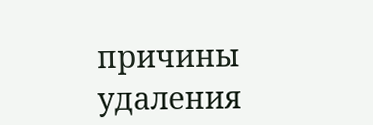причины удаления